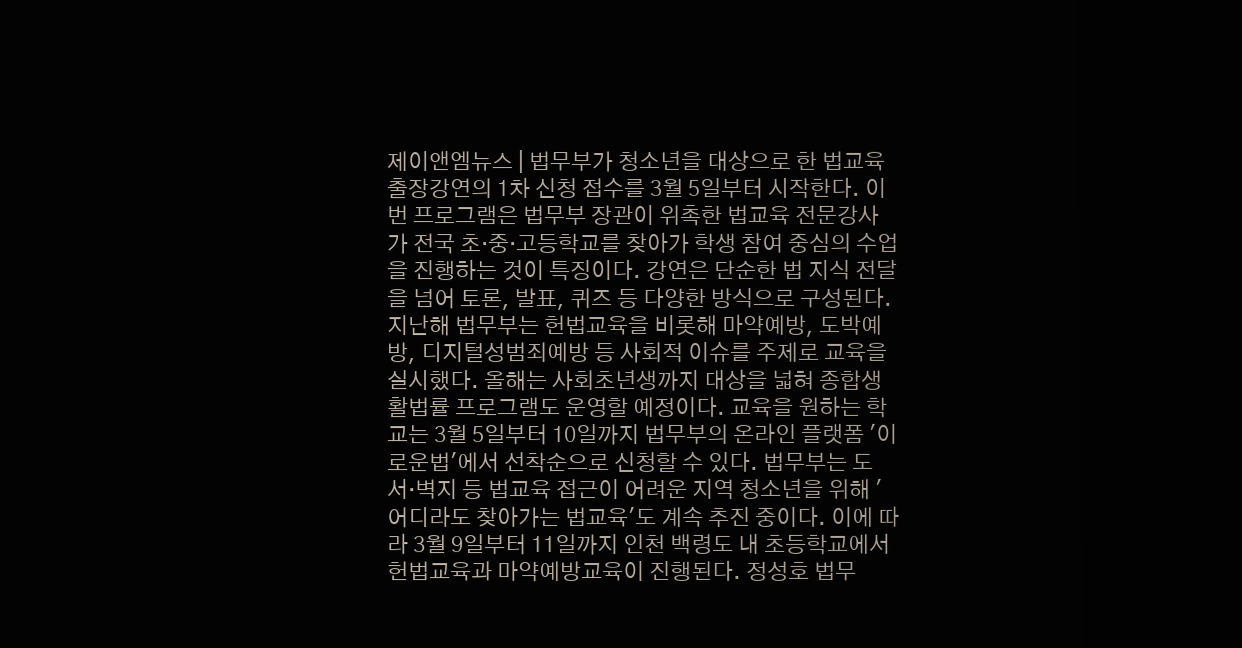제이앤엠뉴스 | 법무부가 청소년을 대상으로 한 법교육 출장강연의 1차 신청 접수를 3월 5일부터 시작한다. 이번 프로그램은 법무부 장관이 위촉한 법교육 전문강사가 전국 초·중·고등학교를 찾아가 학생 참여 중심의 수업을 진행하는 것이 특징이다. 강연은 단순한 법 지식 전달을 넘어 토론, 발표, 퀴즈 등 다양한 방식으로 구성된다. 지난해 법무부는 헌법교육을 비롯해 마약예방, 도박예방, 디지털성범죄예방 등 사회적 이슈를 주제로 교육을 실시했다. 올해는 사회초년생까지 대상을 넓혀 종합생활법률 프로그램도 운영할 예정이다. 교육을 원하는 학교는 3월 5일부터 10일까지 법무부의 온라인 플랫폼 '이로운법'에서 선착순으로 신청할 수 있다. 법무부는 도서·벽지 등 법교육 접근이 어려운 지역 청소년을 위해 '어디라도 찾아가는 법교육'도 계속 추진 중이다. 이에 따라 3월 9일부터 11일까지 인천 백령도 내 초등학교에서 헌법교육과 마약예방교육이 진행된다. 정성호 법무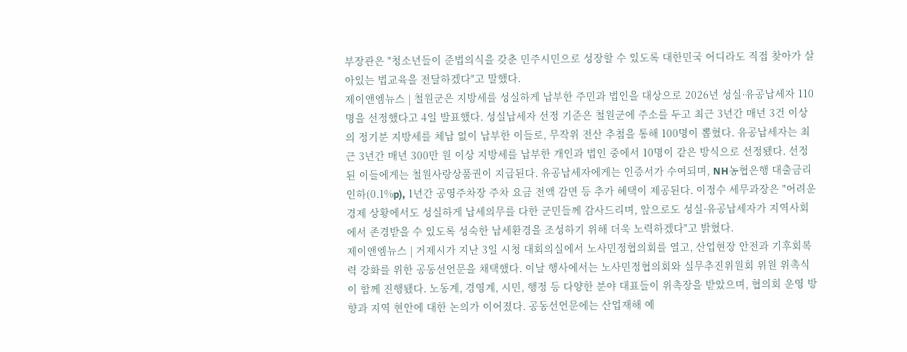부장관은 "청소년들이 준법의식을 갖춘 민주시민으로 성장할 수 있도록 대한민국 어디라도 직접 찾아가 살아있는 법교육을 전달하겠다"고 말했다.
제이앤엠뉴스 | 철원군은 지방세를 성실하게 납부한 주민과 법인을 대상으로 2026년 성실·유공납세자 110명을 선정했다고 4일 발표했다. 성실납세자 선정 기준은 철원군에 주소를 두고 최근 3년간 매년 3건 이상의 정기분 지방세를 체납 없이 납부한 이들로, 무작위 전산 추첨을 통해 100명이 뽑혔다. 유공납세자는 최근 3년간 매년 300만 원 이상 지방세를 납부한 개인과 법인 중에서 10명이 같은 방식으로 선정됐다. 선정된 이들에게는 철원사랑상품권이 지급된다. 유공납세자에게는 인증서가 수여되며, NH농협은행 대출금리 인하(0.1%p), 1년간 공영주차장 주차 요금 전액 감면 등 추가 혜택이 제공된다. 이정수 세무과장은 "어려운 경제 상황에서도 성실하게 납세의무를 다한 군민들께 감사드리며, 앞으로도 성실·유공납세자가 지역사회에서 존경받을 수 있도록 성숙한 납세환경을 조성하기 위해 더욱 노력하겠다"고 밝혔다.
제이앤엠뉴스 | 거제시가 지난 3일 시청 대회의실에서 노사민정협의회를 열고, 산업현장 안전과 기후회복력 강화를 위한 공동선언문을 채택했다. 이날 행사에서는 노사민정협의회와 실무추진위원회 위원 위촉식이 함께 진행됐다. 노동계, 경영계, 시민, 행정 등 다양한 분야 대표들이 위촉장을 받았으며, 협의회 운영 방향과 지역 현안에 대한 논의가 이어졌다. 공동선언문에는 산업재해 예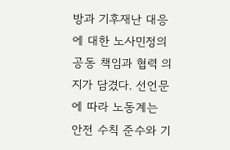방과 기후재난 대응에 대한 노사민정의 공동 책임과 협력 의지가 담겼다. 선언문에 따라 노동계는 안전 수칙 준수와 기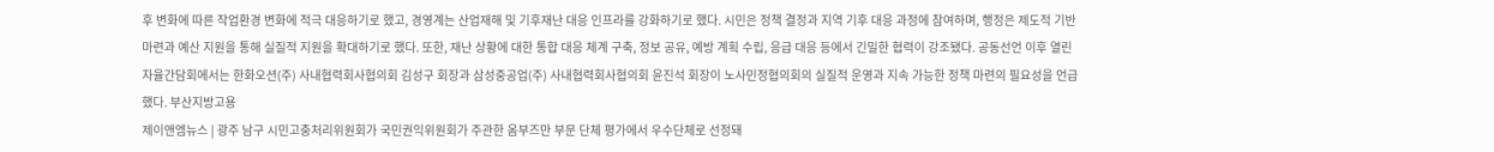후 변화에 따른 작업환경 변화에 적극 대응하기로 했고, 경영계는 산업재해 및 기후재난 대응 인프라를 강화하기로 했다. 시민은 정책 결정과 지역 기후 대응 과정에 참여하며, 행정은 제도적 기반 마련과 예산 지원을 통해 실질적 지원을 확대하기로 했다. 또한, 재난 상황에 대한 통합 대응 체계 구축, 정보 공유, 예방 계획 수립, 응급 대응 등에서 긴밀한 협력이 강조됐다. 공동선언 이후 열린 자율간담회에서는 한화오션(주) 사내협력회사협의회 김성구 회장과 삼성중공업(주) 사내협력회사협의회 윤진석 회장이 노사민정협의회의 실질적 운영과 지속 가능한 정책 마련의 필요성을 언급했다. 부산지방고용
제이앤엠뉴스 | 광주 남구 시민고충처리위원회가 국민권익위원회가 주관한 옴부즈만 부문 단체 평가에서 우수단체로 선정돼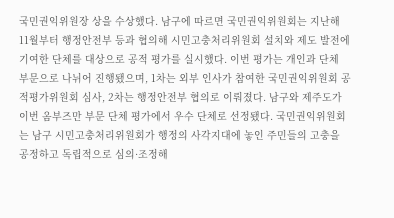국민권익위원장 상을 수상했다. 남구에 따르면 국민권익위원회는 지난해 11월부터 행정안전부 등과 협의해 시민고충처리위원회 설치와 제도 발전에 기여한 단체를 대상으로 공적 평가를 실시했다. 이번 평가는 개인과 단체 부문으로 나뉘어 진행됐으며, 1차는 외부 인사가 참여한 국민권익위원회 공적평가위원회 심사, 2차는 행정안전부 협의로 이뤄졌다. 남구와 제주도가 이번 옴부즈만 부문 단체 평가에서 우수 단체로 선정됐다. 국민권익위원회는 남구 시민고충처리위원회가 행정의 사각지대에 놓인 주민들의 고충을 공정하고 독립적으로 심의·조정해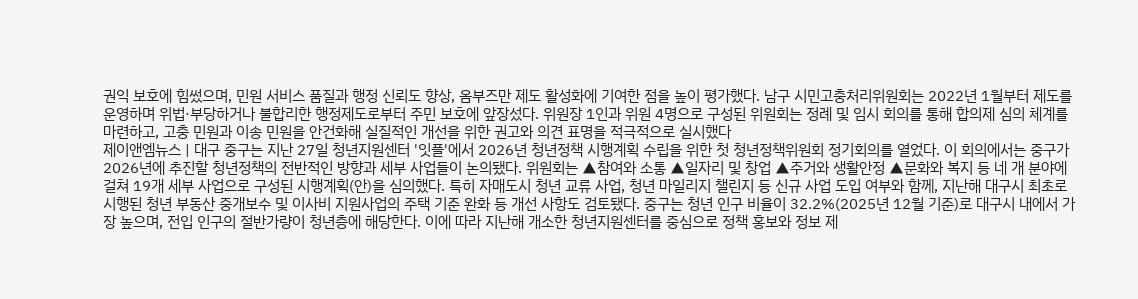권익 보호에 힘썼으며, 민원 서비스 품질과 행정 신뢰도 향상, 옴부즈만 제도 활성화에 기여한 점을 높이 평가했다. 남구 시민고충처리위원회는 2022년 1월부터 제도를 운영하며 위법·부당하거나 불합리한 행정제도로부터 주민 보호에 앞장섰다. 위원장 1인과 위원 4명으로 구성된 위원회는 정례 및 임시 회의를 통해 합의제 심의 체계를 마련하고, 고충 민원과 이송 민원을 안건화해 실질적인 개선을 위한 권고와 의견 표명을 적극적으로 실시했다
제이앤엠뉴스 | 대구 중구는 지난 27일 청년지원센터 '잇플'에서 2026년 청년정책 시행계획 수립을 위한 첫 청년정책위원회 정기회의를 열었다. 이 회의에서는 중구가 2026년에 추진할 청년정책의 전반적인 방향과 세부 사업들이 논의됐다. 위원회는 ▲참여와 소통 ▲일자리 및 창업 ▲주거와 생활안정 ▲문화와 복지 등 네 개 분야에 걸쳐 19개 세부 사업으로 구성된 시행계획(안)을 심의했다. 특히 자매도시 청년 교류 사업, 청년 마일리지 챌린지 등 신규 사업 도입 여부와 함께, 지난해 대구시 최초로 시행된 청년 부동산 중개보수 및 이사비 지원사업의 주택 기준 완화 등 개선 사항도 검토됐다. 중구는 청년 인구 비율이 32.2%(2025년 12월 기준)로 대구시 내에서 가장 높으며, 전입 인구의 절반가량이 청년층에 해당한다. 이에 따라 지난해 개소한 청년지원센터를 중심으로 정책 홍보와 정보 제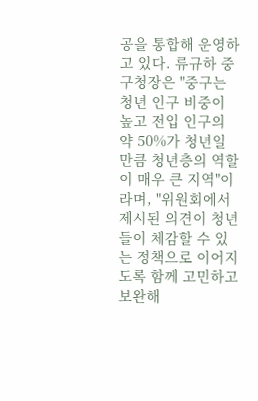공을 통합해 운영하고 있다. 류규하 중구청장은 "중구는 청년 인구 비중이 높고 전입 인구의 약 50%가 청년일 만큼 청년층의 역할이 매우 큰 지역"이라며, "위원회에서 제시된 의견이 청년들이 체감할 수 있는 정책으로 이어지도록 함께 고민하고 보완해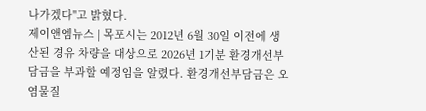나가겠다"고 밝혔다.
제이앤엠뉴스 | 목포시는 2012년 6월 30일 이전에 생산된 경유 차량을 대상으로 2026년 1기분 환경개선부담금을 부과할 예정임을 알렸다. 환경개선부담금은 오염물질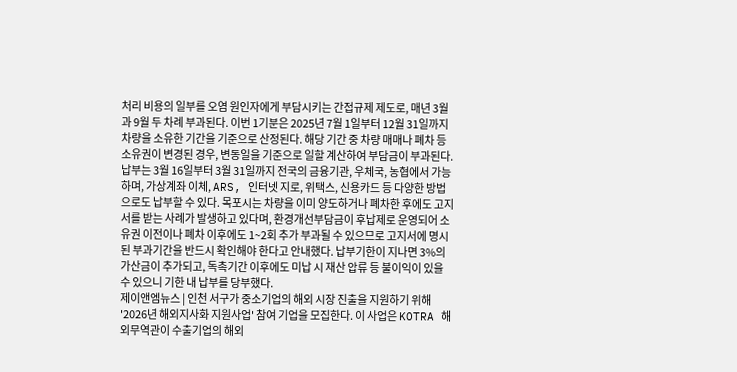처리 비용의 일부를 오염 원인자에게 부담시키는 간접규제 제도로, 매년 3월과 9월 두 차례 부과된다. 이번 1기분은 2025년 7월 1일부터 12월 31일까지 차량을 소유한 기간을 기준으로 산정된다. 해당 기간 중 차량 매매나 폐차 등 소유권이 변경된 경우, 변동일을 기준으로 일할 계산하여 부담금이 부과된다. 납부는 3월 16일부터 3월 31일까지 전국의 금융기관, 우체국, 농협에서 가능하며, 가상계좌 이체, ARS, 인터넷 지로, 위택스, 신용카드 등 다양한 방법으로도 납부할 수 있다. 목포시는 차량을 이미 양도하거나 폐차한 후에도 고지서를 받는 사례가 발생하고 있다며, 환경개선부담금이 후납제로 운영되어 소유권 이전이나 폐차 이후에도 1~2회 추가 부과될 수 있으므로 고지서에 명시된 부과기간을 반드시 확인해야 한다고 안내했다. 납부기한이 지나면 3%의 가산금이 추가되고, 독촉기간 이후에도 미납 시 재산 압류 등 불이익이 있을 수 있으니 기한 내 납부를 당부했다.
제이앤엠뉴스 | 인천 서구가 중소기업의 해외 시장 진출을 지원하기 위해 '2026년 해외지사화 지원사업' 참여 기업을 모집한다. 이 사업은 KOTRA 해외무역관이 수출기업의 해외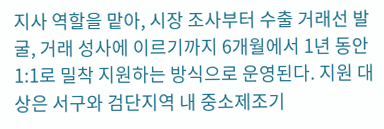지사 역할을 맡아, 시장 조사부터 수출 거래선 발굴, 거래 성사에 이르기까지 6개월에서 1년 동안 1:1로 밀착 지원하는 방식으로 운영된다. 지원 대상은 서구와 검단지역 내 중소제조기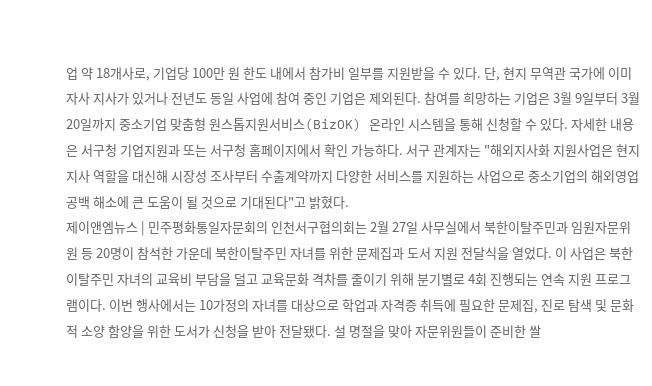업 약 18개사로, 기업당 100만 원 한도 내에서 참가비 일부를 지원받을 수 있다. 단, 현지 무역관 국가에 이미 자사 지사가 있거나 전년도 동일 사업에 참여 중인 기업은 제외된다. 참여를 희망하는 기업은 3월 9일부터 3월 20일까지 중소기업 맞춤형 원스톱지원서비스(BizOK) 온라인 시스템을 통해 신청할 수 있다. 자세한 내용은 서구청 기업지원과 또는 서구청 홈페이지에서 확인 가능하다. 서구 관계자는 "해외지사화 지원사업은 현지 지사 역할을 대신해 시장성 조사부터 수출계약까지 다양한 서비스를 지원하는 사업으로 중소기업의 해외영업 공백 해소에 큰 도움이 될 것으로 기대된다"고 밝혔다.
제이앤엠뉴스 | 민주평화통일자문회의 인천서구협의회는 2월 27일 사무실에서 북한이탈주민과 임원자문위원 등 20명이 참석한 가운데 북한이탈주민 자녀를 위한 문제집과 도서 지원 전달식을 열었다. 이 사업은 북한이탈주민 자녀의 교육비 부담을 덜고 교육문화 격차를 줄이기 위해 분기별로 4회 진행되는 연속 지원 프로그램이다. 이번 행사에서는 10가정의 자녀를 대상으로 학업과 자격증 취득에 필요한 문제집, 진로 탐색 및 문화적 소양 함양을 위한 도서가 신청을 받아 전달됐다. 설 명절을 맞아 자문위원들이 준비한 쌀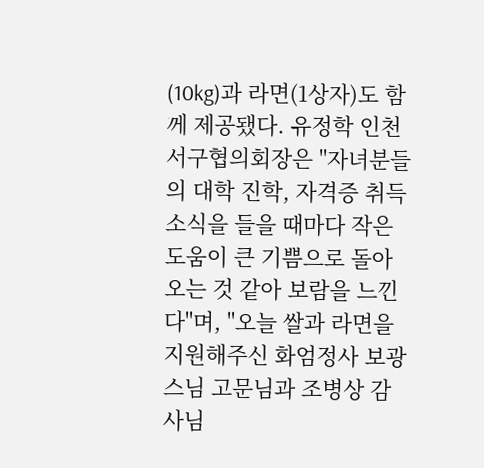(10kg)과 라면(1상자)도 함께 제공됐다. 유정학 인천서구협의회장은 "자녀분들의 대학 진학, 자격증 취득 소식을 들을 때마다 작은 도움이 큰 기쁨으로 돌아오는 것 같아 보람을 느낀다"며, "오늘 쌀과 라면을 지원해주신 화엄정사 보광 스님 고문님과 조병상 감사님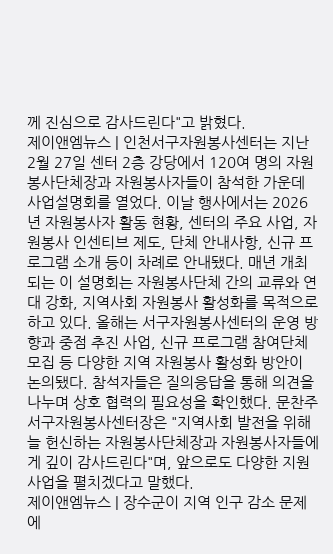께 진심으로 감사드린다"고 밝혔다.
제이앤엠뉴스 | 인천서구자원봉사센터는 지난 2월 27일 센터 2층 강당에서 120여 명의 자원봉사단체장과 자원봉사자들이 참석한 가운데 사업설명회를 열었다. 이날 행사에서는 2026년 자원봉사자 활동 현황, 센터의 주요 사업, 자원봉사 인센티브 제도, 단체 안내사항, 신규 프로그램 소개 등이 차례로 안내됐다. 매년 개최되는 이 설명회는 자원봉사단체 간의 교류와 연대 강화, 지역사회 자원봉사 활성화를 목적으로 하고 있다. 올해는 서구자원봉사센터의 운영 방향과 중점 추진 사업, 신규 프로그램 참여단체 모집 등 다양한 지역 자원봉사 활성화 방안이 논의됐다. 참석자들은 질의응답을 통해 의견을 나누며 상호 협력의 필요성을 확인했다. 문찬주 서구자원봉사센터장은 "지역사회 발전을 위해 늘 헌신하는 자원봉사단체장과 자원봉사자들에게 깊이 감사드린다"며, 앞으로도 다양한 지원사업을 펼치겠다고 말했다.
제이앤엠뉴스 | 장수군이 지역 인구 감소 문제에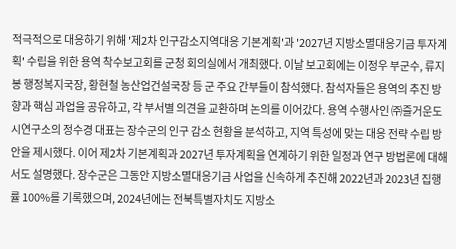적극적으로 대응하기 위해 '제2차 인구감소지역대응 기본계획'과 '2027년 지방소멸대응기금 투자계획' 수립을 위한 용역 착수보고회를 군청 회의실에서 개최했다. 이날 보고회에는 이정우 부군수, 류지봉 행정복지국장, 황현철 농산업건설국장 등 군 주요 간부들이 참석했다. 참석자들은 용역의 추진 방향과 핵심 과업을 공유하고, 각 부서별 의견을 교환하며 논의를 이어갔다. 용역 수행사인 ㈜즐거운도시연구소의 정수경 대표는 장수군의 인구 감소 현황을 분석하고, 지역 특성에 맞는 대응 전략 수립 방안을 제시했다. 이어 제2차 기본계획과 2027년 투자계획을 연계하기 위한 일정과 연구 방법론에 대해서도 설명했다. 장수군은 그동안 지방소멸대응기금 사업을 신속하게 추진해 2022년과 2023년 집행률 100%를 기록했으며, 2024년에는 전북특별자치도 지방소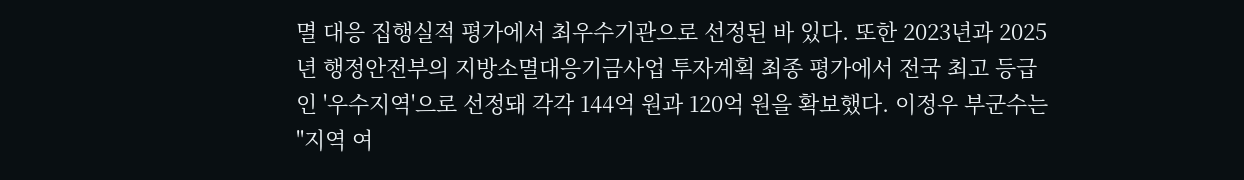멸 대응 집행실적 평가에서 최우수기관으로 선정된 바 있다. 또한 2023년과 2025년 행정안전부의 지방소멸대응기금사업 투자계획 최종 평가에서 전국 최고 등급인 '우수지역'으로 선정돼 각각 144억 원과 120억 원을 확보했다. 이정우 부군수는 "지역 여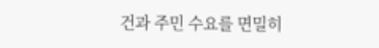건과 주민 수요를 면밀히